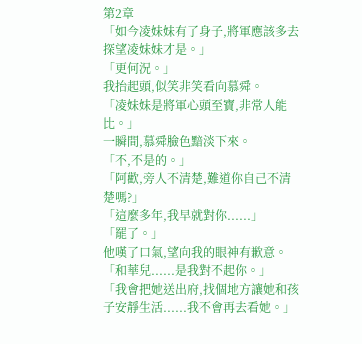第2章
「如今凌妹妹有了身子,將軍應該多去探望凌妹妹才是。」
「更何況。」
我抬起頭,似笑非笑看向慕舜。
「凌妹妹是將軍心頭至寶,非常人能比。」
一瞬間,慕舜臉色黯淡下來。
「不,不是的。」
「阿歡,旁人不清楚,難道你自己不清楚嗎?」
「這麼多年,我早就對你......」
「罷了。」
他嘆了口氣,望向我的眼神有歉意。
「和華兒......是我對不起你。」
「我會把她送出府,找個地方讓她和孩子安靜生活......我不會再去看她。」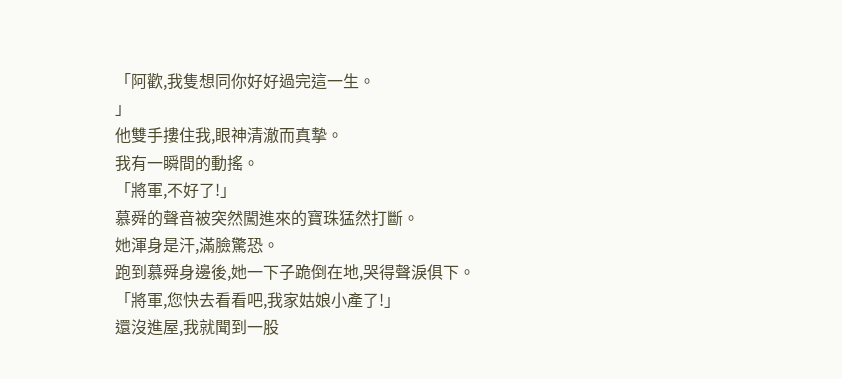「阿歡,我隻想同你好好過完這一生。
」
他雙手摟住我,眼神清澈而真摯。
我有一瞬間的動搖。
「將軍,不好了!」
慕舜的聲音被突然闖進來的寶珠猛然打斷。
她渾身是汗,滿臉驚恐。
跑到慕舜身邊後,她一下子跪倒在地,哭得聲淚俱下。
「將軍,您快去看看吧,我家姑娘小產了!」
還沒進屋,我就聞到一股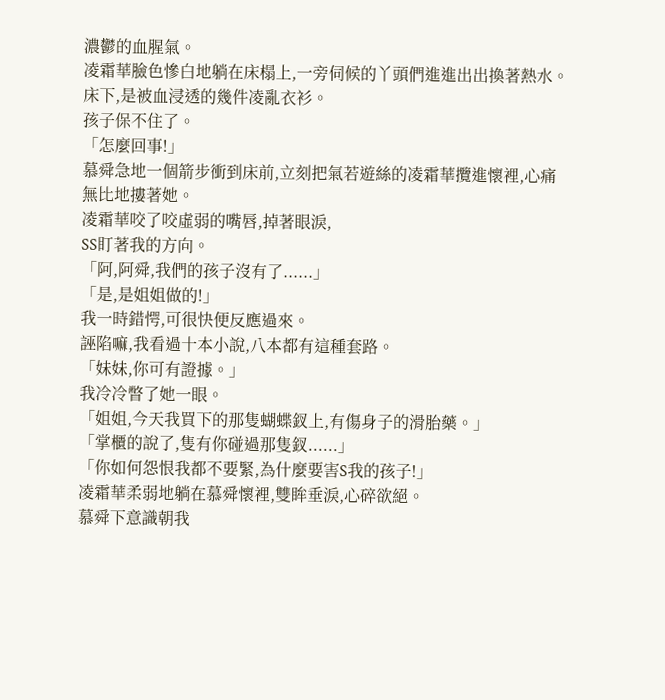濃鬱的血腥氣。
凌霜華臉色慘白地躺在床榻上,一旁伺候的丫頭們進進出出換著熱水。
床下,是被血浸透的幾件凌亂衣衫。
孩子保不住了。
「怎麼回事!」
慕舜急地一個箭步衝到床前,立刻把氣若遊絲的凌霜華攬進懷裡,心痛無比地摟著她。
凌霜華咬了咬虛弱的嘴唇,掉著眼淚,
SS盯著我的方向。
「阿,阿舜,我們的孩子沒有了......」
「是,是姐姐做的!」
我一時錯愕,可很快便反應過來。
誣陷嘛,我看過十本小說,八本都有這種套路。
「妹妹,你可有證據。」
我冷冷瞥了她一眼。
「姐姐,今天我買下的那隻蝴蝶釵上,有傷身子的滑胎藥。」
「掌櫃的說了,隻有你碰過那隻釵......」
「你如何怨恨我都不要緊,為什麼要害S我的孩子!」
凌霜華柔弱地躺在慕舜懷裡,雙眸垂淚,心碎欲絕。
慕舜下意識朝我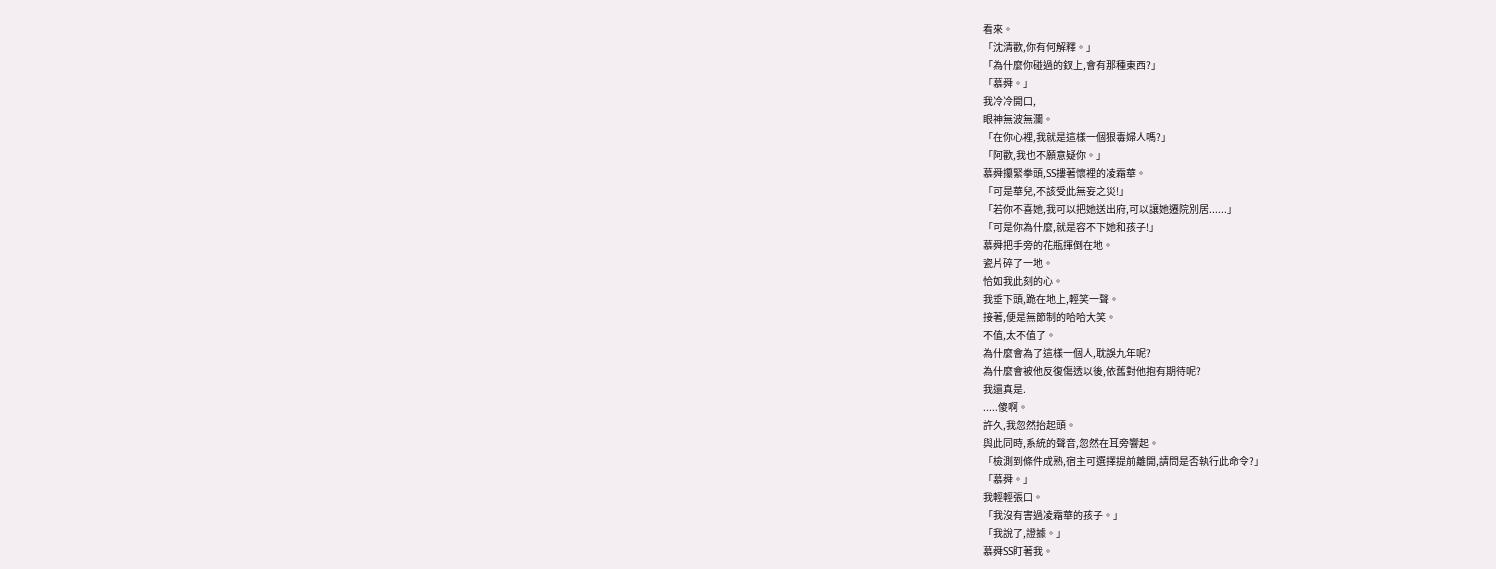看來。
「沈清歡,你有何解釋。」
「為什麼你碰過的釵上,會有那種東西?」
「慕舜。」
我冷冷開口,
眼神無波無瀾。
「在你心裡,我就是這樣一個狠毒婦人嗎?」
「阿歡,我也不願意疑你。」
慕舜攥緊拳頭,SS摟著懷裡的凌霜華。
「可是華兒,不該受此無妄之災!」
「若你不喜她,我可以把她送出府,可以讓她遷院別居......」
「可是你為什麼,就是容不下她和孩子!」
慕舜把手旁的花瓶揮倒在地。
瓷片碎了一地。
恰如我此刻的心。
我垂下頭,跪在地上,輕笑一聲。
接著,便是無節制的哈哈大笑。
不值,太不值了。
為什麼會為了這樣一個人,耽誤九年呢?
為什麼會被他反復傷透以後,依舊對他抱有期待呢?
我還真是.
.....傻啊。
許久,我忽然抬起頭。
與此同時,系統的聲音,忽然在耳旁響起。
「檢測到條件成熟,宿主可選擇提前離開,請問是否執行此命令?」
「慕舜。」
我輕輕張口。
「我沒有害過凌霜華的孩子。」
「我說了,證據。」
慕舜SS盯著我。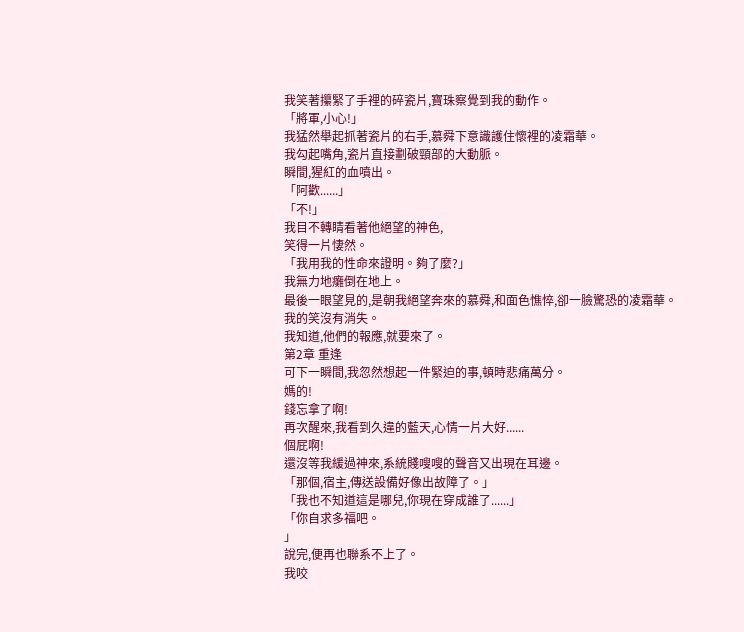我笑著攥緊了手裡的碎瓷片,寶珠察覺到我的動作。
「將軍,小心!」
我猛然舉起抓著瓷片的右手,慕舜下意識護住懷裡的凌霜華。
我勾起嘴角,瓷片直接劃破頸部的大動脈。
瞬間,猩紅的血噴出。
「阿歡......」
「不!」
我目不轉睛看著他絕望的神色,
笑得一片悽然。
「我用我的性命來證明。夠了麼?」
我無力地癱倒在地上。
最後一眼望見的,是朝我絕望奔來的慕舜,和面色憔悴,卻一臉驚恐的凌霜華。
我的笑沒有消失。
我知道,他們的報應,就要來了。
第2章 重逢
可下一瞬間,我忽然想起一件緊迫的事,頓時悲痛萬分。
媽的!
錢忘拿了啊!
再次醒來,我看到久違的藍天,心情一片大好......
個屁啊!
還沒等我緩過神來,系統賤嗖嗖的聲音又出現在耳邊。
「那個,宿主,傳送設備好像出故障了。」
「我也不知道這是哪兒,你現在穿成誰了......」
「你自求多福吧。
」
說完,便再也聯系不上了。
我咬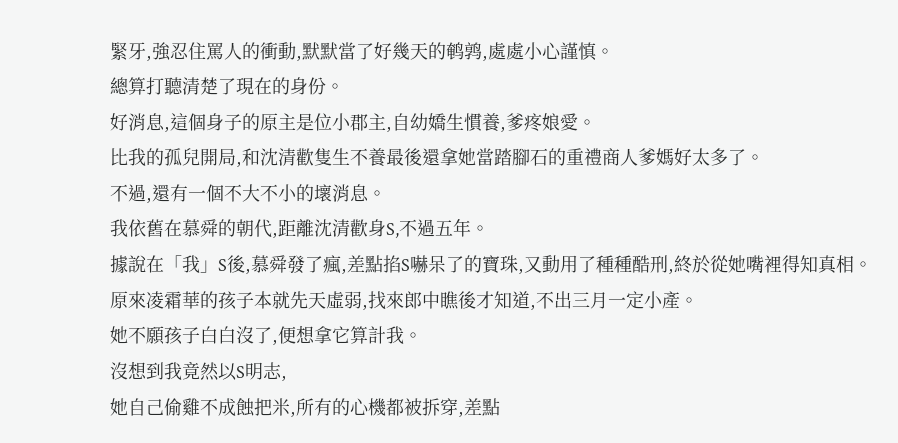緊牙,強忍住罵人的衝動,默默當了好幾天的鹌鹑,處處小心謹慎。
總算打聽清楚了現在的身份。
好消息,這個身子的原主是位小郡主,自幼嬌生慣養,爹疼娘愛。
比我的孤兒開局,和沈清歡隻生不養最後還拿她當踏腳石的重禮商人爹媽好太多了。
不過,還有一個不大不小的壞消息。
我依舊在慕舜的朝代,距離沈清歡身S,不過五年。
據說在「我」S後,慕舜發了瘋,差點掐S嚇呆了的寶珠,又動用了種種酷刑,終於從她嘴裡得知真相。
原來凌霜華的孩子本就先天虛弱,找來郎中瞧後才知道,不出三月一定小產。
她不願孩子白白沒了,便想拿它算計我。
沒想到我竟然以S明志,
她自己偷雞不成蝕把米,所有的心機都被拆穿,差點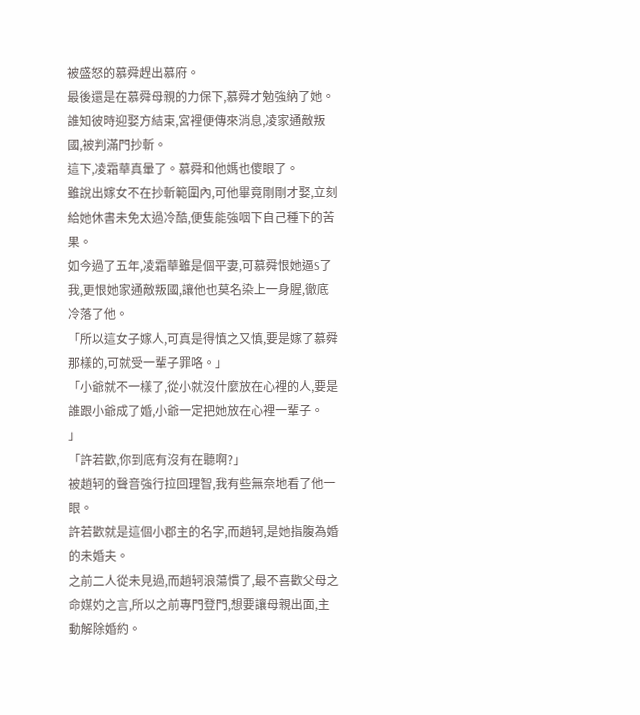被盛怒的慕舜趕出慕府。
最後還是在慕舜母親的力保下,慕舜才勉強納了她。
誰知彼時迎娶方結束,宮裡便傳來消息,凌家通敵叛國,被判滿門抄斬。
這下,凌霜華真暈了。慕舜和他媽也傻眼了。
雖說出嫁女不在抄斬範圍內,可他畢竟剛剛才娶,立刻給她休書未免太過冷酷,便隻能強咽下自己種下的苦果。
如今過了五年,凌霜華雖是個平妻,可慕舜恨她逼S了我,更恨她家通敵叛國,讓他也莫名染上一身腥,徹底冷落了他。
「所以這女子嫁人,可真是得慎之又慎,要是嫁了慕舜那樣的,可就受一輩子罪咯。」
「小爺就不一樣了,從小就沒什麼放在心裡的人,要是誰跟小爺成了婚,小爺一定把她放在心裡一輩子。
」
「許若歡,你到底有沒有在聽啊?」
被趙轲的聲音強行拉回理智,我有些無奈地看了他一眼。
許若歡就是這個小郡主的名字,而趙轲,是她指腹為婚的未婚夫。
之前二人從未見過,而趙轲浪蕩慣了,最不喜歡父母之命媒妁之言,所以之前專門登門,想要讓母親出面,主動解除婚約。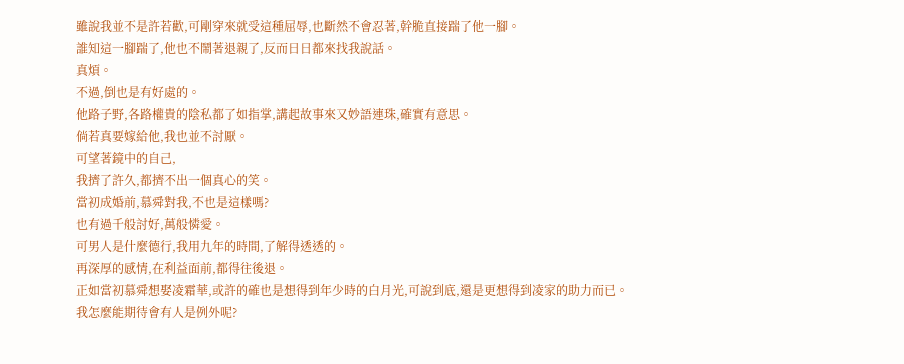雖說我並不是許若歡,可剛穿來就受這種屈辱,也斷然不會忍著,幹脆直接踹了他一腳。
誰知這一腳踹了,他也不鬧著退親了,反而日日都來找我說話。
真煩。
不過,倒也是有好處的。
他路子野,各路權貴的陰私都了如指掌,講起故事來又妙語連珠,確實有意思。
倘若真要嫁給他,我也並不討厭。
可望著鏡中的自己,
我擠了許久,都擠不出一個真心的笑。
當初成婚前,慕舜對我,不也是這樣嗎?
也有過千般討好,萬般憐愛。
可男人是什麼德行,我用九年的時間,了解得透透的。
再深厚的感情,在利益面前,都得往後退。
正如當初慕舜想娶凌霜華,或許的確也是想得到年少時的白月光,可說到底,還是更想得到凌家的助力而已。
我怎麼能期待會有人是例外呢?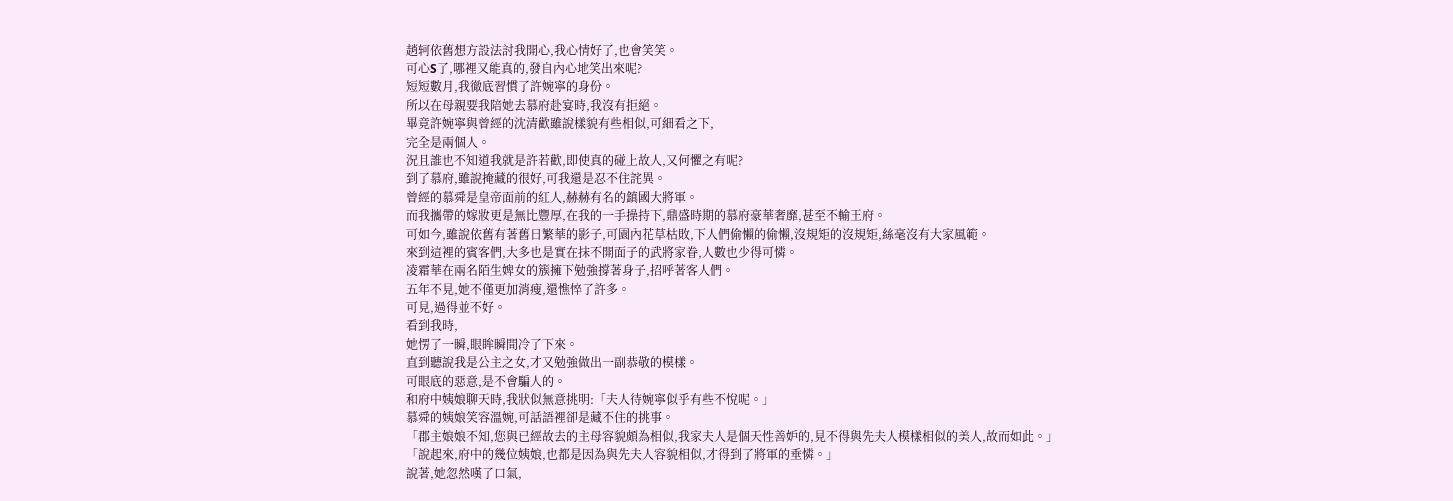趙轲依舊想方設法討我開心,我心情好了,也會笑笑。
可心S了,哪裡又能真的,發自內心地笑出來呢?
短短數月,我徹底習慣了許婉寧的身份。
所以在母親要我陪她去慕府赴宴時,我沒有拒絕。
畢竟許婉寧與曾經的沈清歡雖說樣貌有些相似,可細看之下,
完全是兩個人。
況且誰也不知道我就是許若歡,即使真的碰上故人,又何懼之有呢?
到了慕府,雖說掩藏的很好,可我還是忍不住詫異。
曾經的慕舜是皇帝面前的紅人,赫赫有名的鎮國大將軍。
而我攜帶的嫁妝更是無比豐厚,在我的一手操持下,鼎盛時期的慕府豪華奢靡,甚至不輸王府。
可如今,雖說依舊有著舊日繁華的影子,可園內花草枯敗,下人們偷懶的偷懶,沒規矩的沒規矩,絲毫沒有大家風範。
來到這裡的賓客們,大多也是實在抹不開面子的武將家眷,人數也少得可憐。
凌霜華在兩名陌生婢女的簇擁下勉強撐著身子,招呼著客人們。
五年不見,她不僅更加消瘦,還憔悴了許多。
可見,過得並不好。
看到我時,
她愣了一瞬,眼眸瞬間冷了下來。
直到聽說我是公主之女,才又勉強做出一副恭敬的模樣。
可眼底的惡意,是不會騙人的。
和府中姨娘聊天時,我狀似無意挑明:「夫人待婉寧似乎有些不悅呢。」
慕舜的姨娘笑容溫婉,可話語裡卻是藏不住的挑事。
「郡主娘娘不知,您與已經故去的主母容貌頗為相似,我家夫人是個天性善妒的,見不得與先夫人模樣相似的美人,故而如此。」
「說起來,府中的幾位姨娘,也都是因為與先夫人容貌相似,才得到了將軍的垂憐。」
說著,她忽然嘆了口氣,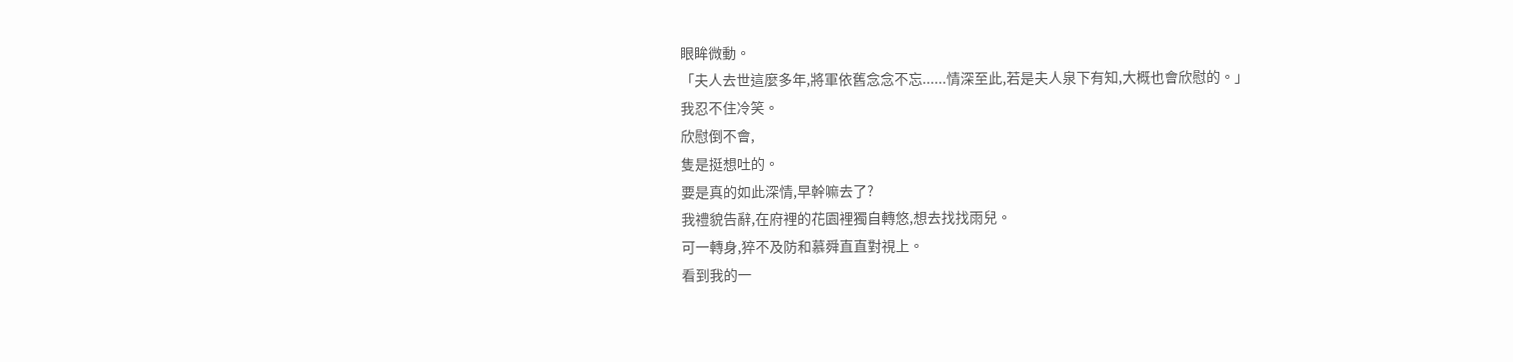眼眸微動。
「夫人去世這麼多年,將軍依舊念念不忘......情深至此,若是夫人泉下有知,大概也會欣慰的。」
我忍不住冷笑。
欣慰倒不會,
隻是挺想吐的。
要是真的如此深情,早幹嘛去了?
我禮貌告辭,在府裡的花園裡獨自轉悠,想去找找雨兒。
可一轉身,猝不及防和慕舜直直對視上。
看到我的一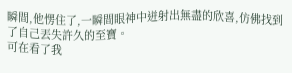瞬間,他愣住了,一瞬間眼神中迸射出無盡的欣喜,仿佛找到了自己丟失許久的至寶。
可在看了我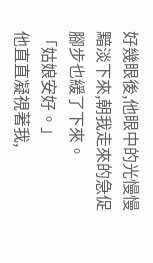好幾眼後,他眼中的光慢慢黯淡下來,朝我走來的急促腳步也緩了下來。
「姑娘安好。」
他直直凝視著我,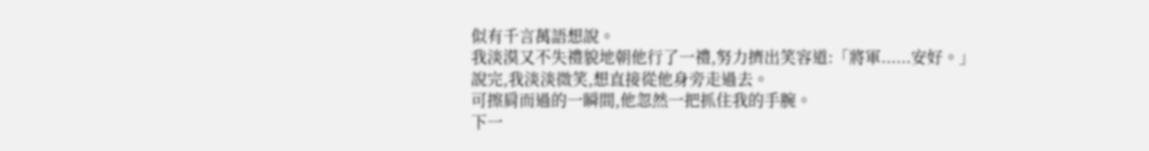似有千言萬語想說。
我淡漠又不失禮貌地朝他行了一禮,努力擠出笑容道:「將軍......安好。」
說完,我淡淡微笑,想直接從他身旁走過去。
可擦肩而過的一瞬間,他忽然一把抓住我的手腕。
下一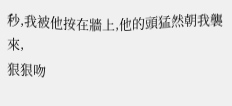秒,我被他按在牆上,他的頭猛然朝我襲來,
狠狠吻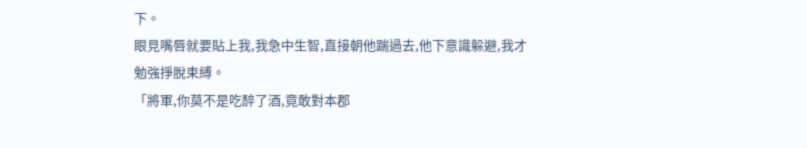下。
眼見嘴唇就要貼上我,我急中生智,直接朝他踹過去,他下意識躲避,我才勉強掙脫束縛。
「將軍,你莫不是吃醉了酒,竟敢對本郡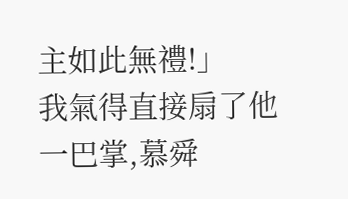主如此無禮!」
我氣得直接扇了他一巴掌,慕舜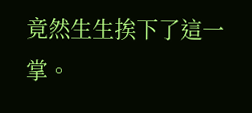竟然生生挨下了這一掌。